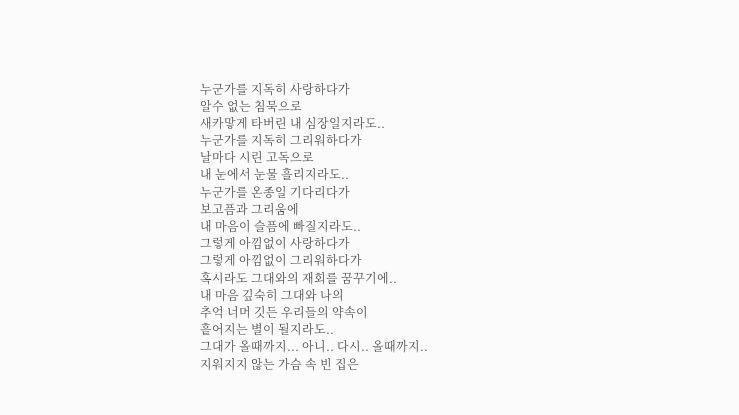누군가를 지독히 사랑하다가
알수 없는 침묵으로
새카맣게 타버린 내 심장일지라도..
누군가를 지독히 그리워하다가
날마다 시린 고독으로
내 눈에서 눈물 흘리지라도..
누군가를 온종일 기다리다가
보고픔과 그리움에
내 마음이 슬픔에 빠질지라도..
그렇게 아낌없이 사랑하다가
그렇게 아낌없이 그리워하다가
혹시라도 그대와의 재회를 꿈꾸기에..
내 마음 깊숙히 그대와 나의
추억 너머 깃든 우리들의 약속이
흩어지는 별이 될지라도..
그대가 올때까지... 아니.. 다시.. 올때까지..
지워지지 않는 가슴 속 빈 집은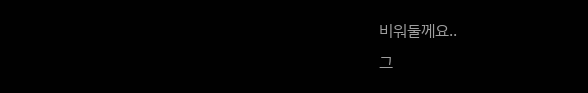비워둘께요..
그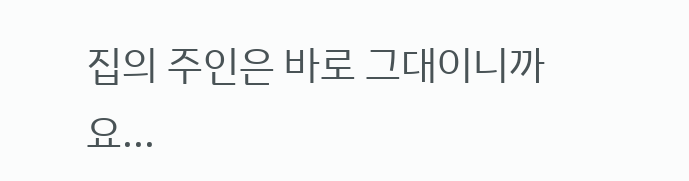집의 주인은 바로 그대이니까요...